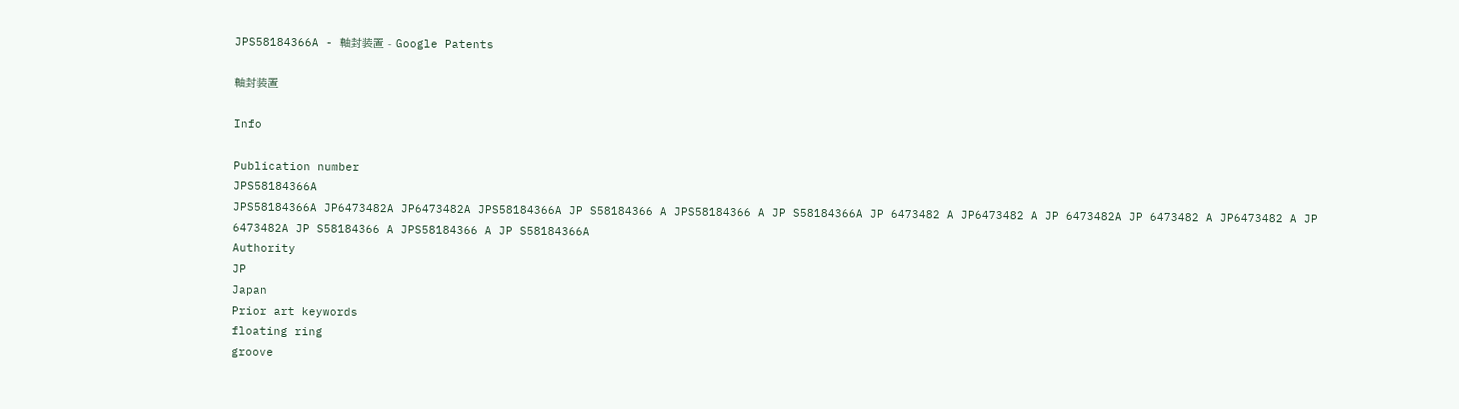JPS58184366A - 軸封装置 - Google Patents

軸封装置

Info

Publication number
JPS58184366A
JPS58184366A JP6473482A JP6473482A JPS58184366A JP S58184366 A JPS58184366 A JP S58184366A JP 6473482 A JP6473482 A JP 6473482A JP 6473482 A JP6473482 A JP 6473482A JP S58184366 A JPS58184366 A JP S58184366A
Authority
JP
Japan
Prior art keywords
floating ring
groove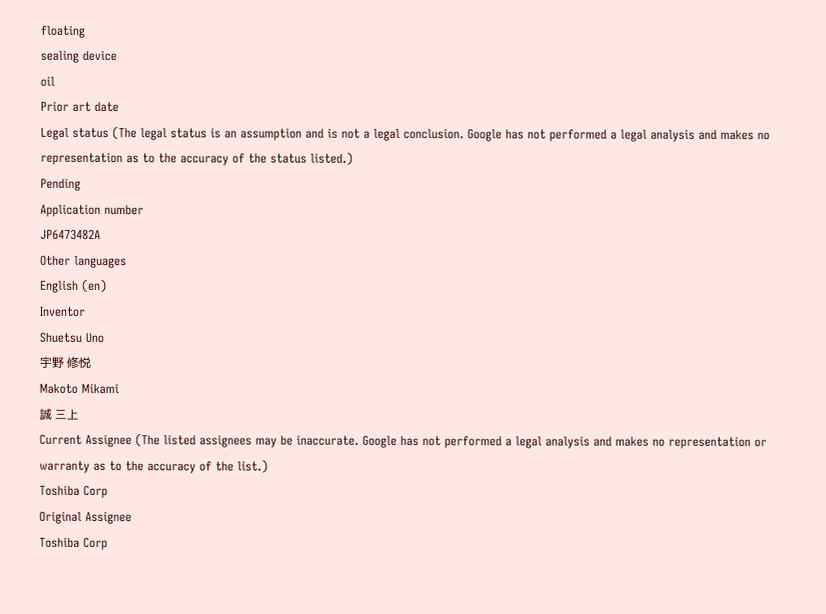floating
sealing device
oil
Prior art date
Legal status (The legal status is an assumption and is not a legal conclusion. Google has not performed a legal analysis and makes no representation as to the accuracy of the status listed.)
Pending
Application number
JP6473482A
Other languages
English (en)
Inventor
Shuetsu Uno
宇野 修悦
Makoto Mikami
誠 三上
Current Assignee (The listed assignees may be inaccurate. Google has not performed a legal analysis and makes no representation or warranty as to the accuracy of the list.)
Toshiba Corp
Original Assignee
Toshiba Corp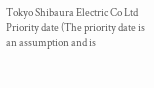Tokyo Shibaura Electric Co Ltd
Priority date (The priority date is an assumption and is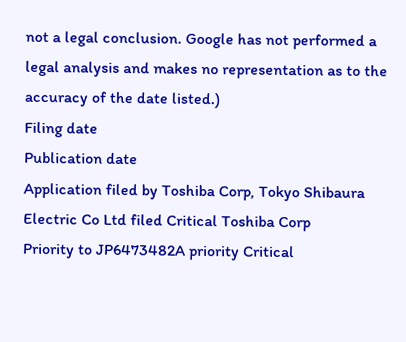not a legal conclusion. Google has not performed a legal analysis and makes no representation as to the accuracy of the date listed.)
Filing date
Publication date
Application filed by Toshiba Corp, Tokyo Shibaura Electric Co Ltd filed Critical Toshiba Corp
Priority to JP6473482A priority Critical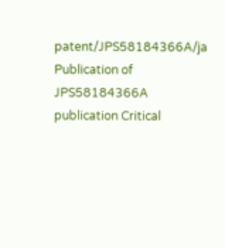patent/JPS58184366A/ja
Publication of JPS58184366A publication Critical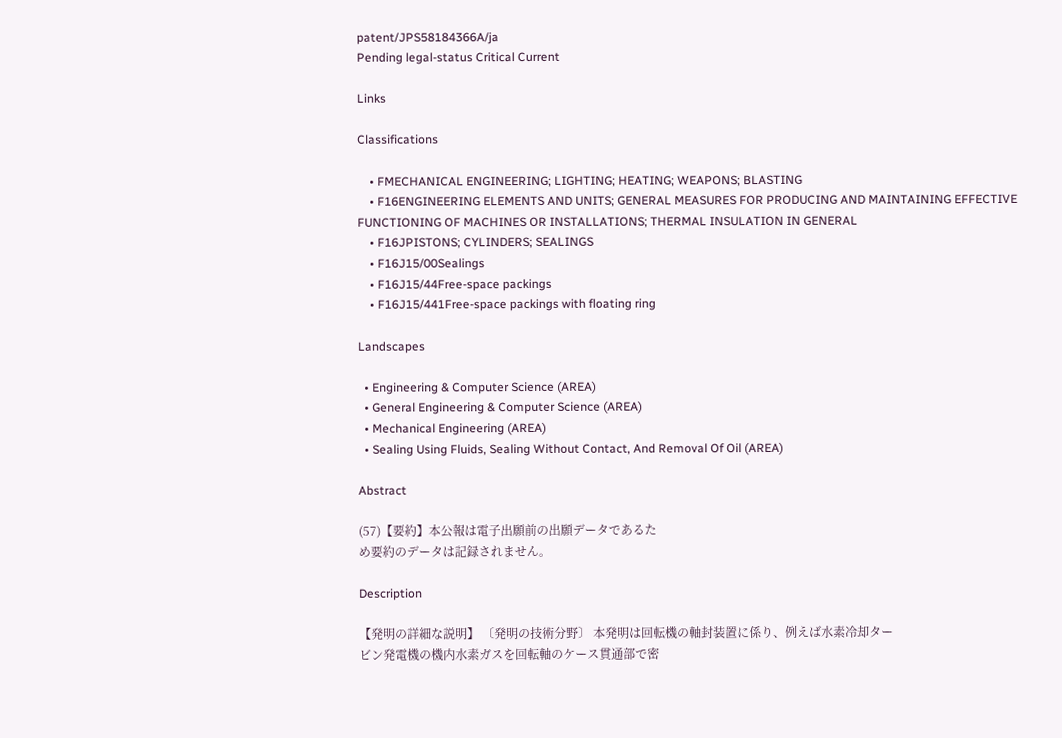patent/JPS58184366A/ja
Pending legal-status Critical Current

Links

Classifications

    • FMECHANICAL ENGINEERING; LIGHTING; HEATING; WEAPONS; BLASTING
    • F16ENGINEERING ELEMENTS AND UNITS; GENERAL MEASURES FOR PRODUCING AND MAINTAINING EFFECTIVE FUNCTIONING OF MACHINES OR INSTALLATIONS; THERMAL INSULATION IN GENERAL
    • F16JPISTONS; CYLINDERS; SEALINGS
    • F16J15/00Sealings
    • F16J15/44Free-space packings
    • F16J15/441Free-space packings with floating ring

Landscapes

  • Engineering & Computer Science (AREA)
  • General Engineering & Computer Science (AREA)
  • Mechanical Engineering (AREA)
  • Sealing Using Fluids, Sealing Without Contact, And Removal Of Oil (AREA)

Abstract

(57)【要約】本公報は電子出願前の出願データであるた
め要約のデータは記録されません。

Description

【発明の詳細な説明】 〔発明の技術分野〕 本発明は回転機の軸封装置に係り、例えば水素冷却ター
ビン発電機の機内水素ガスを回転軸のケース貫通部で密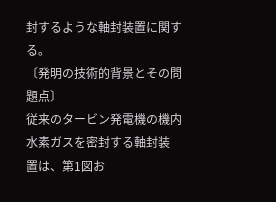封するような軸封装置に関する。
〔発明の技術的背景とその問題点〕
従来のタービン発電機の機内水素ガスを密封する軸封装
置は、第1図お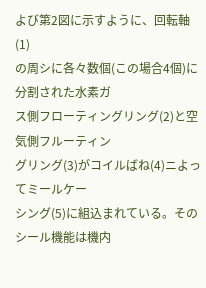よび第2図に示すように、回転軸(1)
の周シに各々数個(この場合4個)に分割された水素ガ
ス側フローティングリング(2)と空気側フルーティン
グリング(3)がコイルばね(4)ニよってミールケー
シング(5)に組込まれている。そのシール機能は機内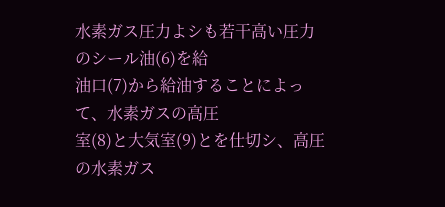水素ガス圧力よシも若干高い圧力のシール油(6)を給
油口(7)から給油することによって、水素ガスの高圧
室(8)と大気室(9)とを仕切シ、高圧の水素ガス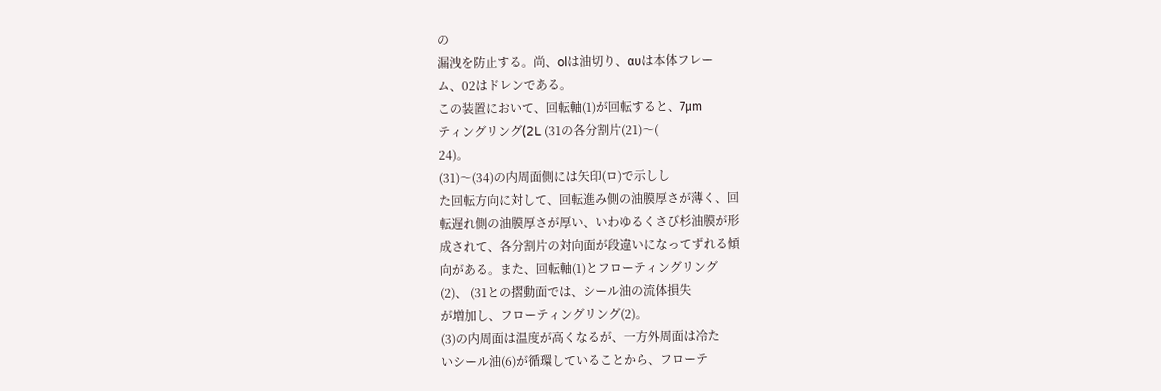の
漏洩を防止する。尚、olは油切り、αυは本体フレー
ム、02はドレンである。
この装置において、回転軸(1)が回転すると、7μm
ティングリング(2L (31の各分割片(21)〜(
24)。
(31)〜(34)の内周面側には矢印(ロ)で示しし
た回転方向に対して、回転進み側の油膜厚さが薄く、回
転遅れ側の油膜厚さが厚い、いわゆるくさび杉油膜が形
成されて、各分割片の対向面が段違いになってずれる傾
向がある。また、回転軸(1)とフローティングリング
(2)、 (31との摺動面では、シール油の流体損失
が増加し、フローティングリング(2)。
(3)の内周面は温度が高くなるが、一方外周面は冷た
いシール油(6)が循環していることから、フローテ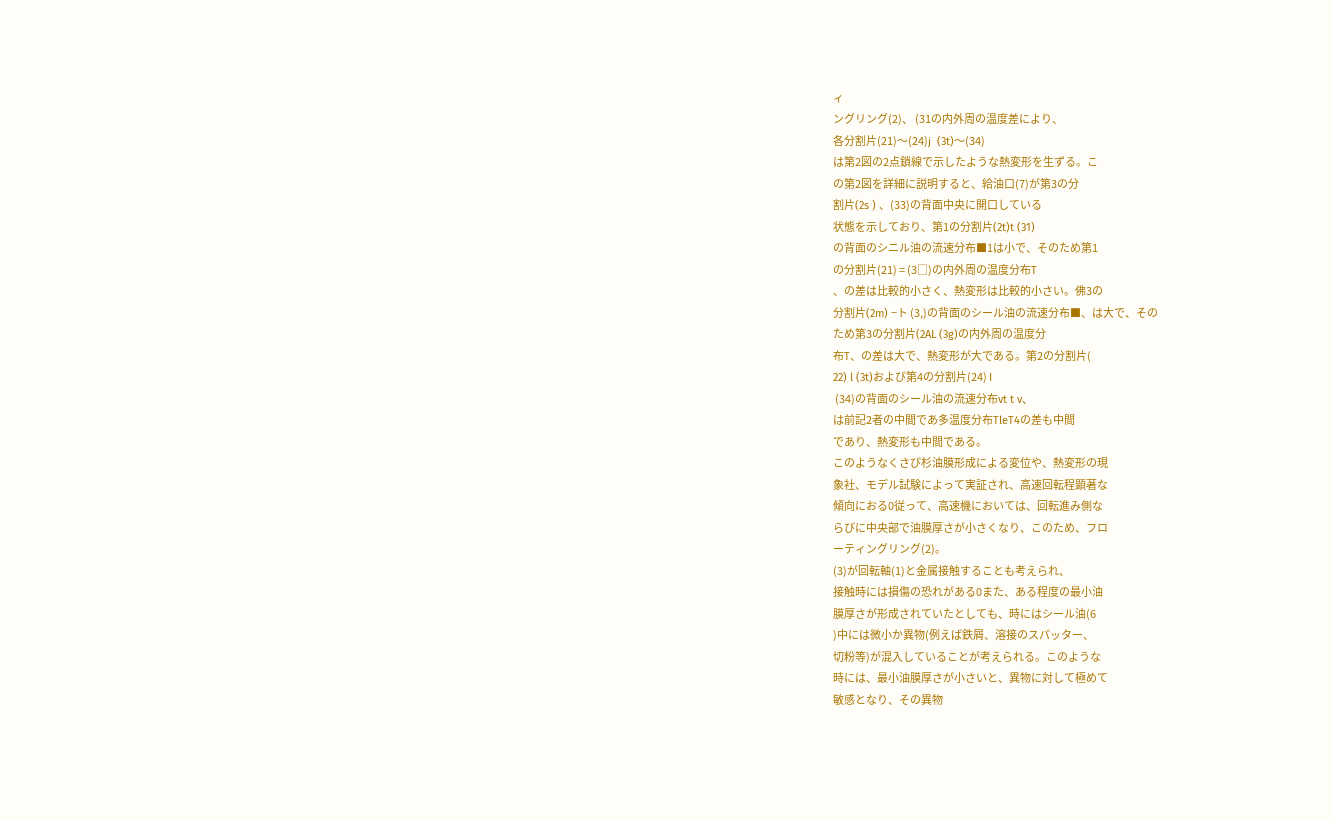ィ
ングリング(2)、 (31の内外周の温度差により、
各分割片(21)〜(24)j  (3t)〜(34)
は第2図の2点鎖線で示したような熱変形を生ずる。こ
の第2図を詳細に説明すると、給油口(7)が第3の分
割片(2s ) 、(33)の背面中央に開口している
状態を示しており、第1の分割片(2t)t (31)
の背面のシニル油の流速分布■1は小で、そのため第1
の分割片(21) = (3□)の内外周の温度分布T
、の差は比較的小さく、熱変形は比較的小さい。佛3の
分割片(2m) −ト (3,)の背面のシール油の流速分布■、は大で、その
ため第3の分割片(2AL (3g)の内外周の温度分
布T、の差は大で、熱変形が大である。第2の分割片(
22) l (3t)および第4の分割片(24) I
 (34)の背面のシール油の流速分布vt t v、
は前記2者の中間であ多温度分布TleT4の差も中間
であり、熱変形も中間である。
このようなくさび杉油膜形成による変位や、熱変形の現
象社、モデル試験によって実証され、高速回転程顕著な
傾向におる0従って、高速機においては、回転進み側な
らびに中央部で油膜厚さが小さくなり、このため、フロ
ーティングリング(2)。
(3)が回転軸(1)と金属接触することも考えられ、
接触時には損傷の恐れがある0また、ある程度の最小油
膜厚さが形成されていたとしても、時にはシール油(6
)中には微小か異物(例えば鉄屑、溶接のスパッター、
切粉等)が混入していることが考えられる。このような
時には、最小油膜厚さが小さいと、異物に対して極めて
敏感となり、その異物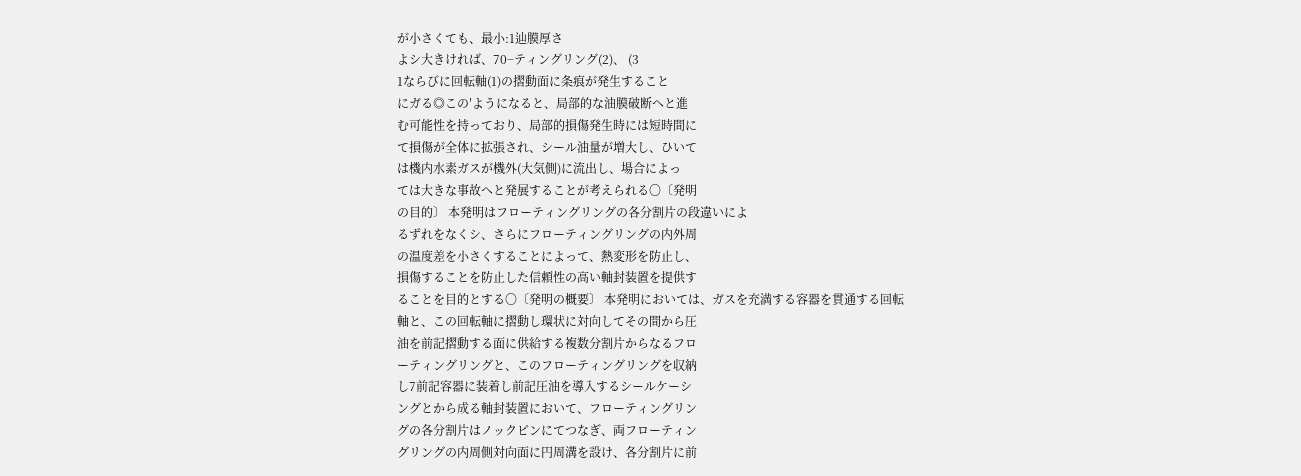が小さくても、最小:1辿膜厚さ
よシ大きければ、70−ティングリング(2)、 (3
1ならびに回転軸(1)の摺動面に条痕が発生すること
にガる◎この′ようになると、局部的な油膜破断へと進
む可能性を持っており、局部的損傷発生時には短時間に
て損傷が全体に拡張され、シール油量が増大し、ひいて
は機内水素ガスが機外(大気側)に流出し、場合によっ
ては大きな事故へと発展することが考えられる〇〔発明
の目的〕 本発明はフローティングリングの各分割片の段違いによ
るずれをなくシ、さらにフローティングリングの内外周
の温度差を小さくすることによって、熱変形を防止し、
損傷することを防止した信頼性の高い軸封装置を提供す
ることを目的とする〇〔発明の概要〕 本発明においては、ガスを充満する容器を貫通する回転
軸と、この回転軸に摺動し環状に対向してその間から圧
油を前記摺動する面に供給する複数分割片からなるフロ
ーティングリングと、このフローティングリングを収納
し7前記容器に装着し前記圧油を導入するシールケーシ
ングとから成る軸封装置において、フローティングリン
グの各分割片はノックピンにてつなぎ、両フローティン
グリングの内周側対向面に円周溝を設け、各分割片に前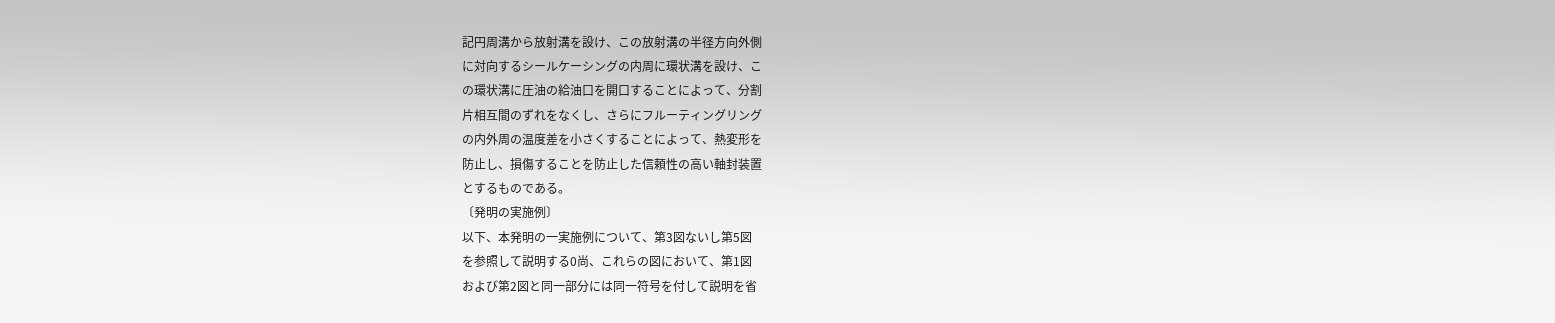記円周溝から放射溝を設け、この放射溝の半径方向外側
に対向するシールケーシングの内周に環状溝を設け、こ
の環状溝に圧油の給油口を開口することによって、分割
片相互間のずれをなくし、さらにフルーティングリング
の内外周の温度差を小さくすることによって、熱変形を
防止し、損傷することを防止した信頼性の高い軸封装置
とするものである。
〔発明の実施例〕
以下、本発明の一実施例について、第3図ないし第5図
を参照して説明する0尚、これらの図において、第1図
および第2図と同一部分には同一符号を付して説明を省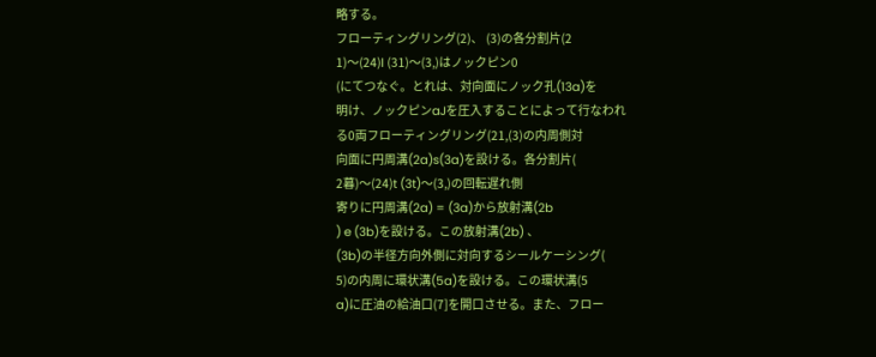略する。
フローティングリング(2)、 (3)の各分割片(2
1)〜(24)l (31)〜(3,)はノックピン0
(にてつなぐ。とれは、対向面にノック孔(13a)を
明け、ノックピンaJを圧入することによって行なわれ
る0両フローティングリング(21,(3)の内周側対
向面に円周溝(2a)s(3a)を設ける。各分割片(
2暮)〜(24)t (3t)〜(3,)の回転遅れ側
寄りに円周溝(2a) = (3a)から放射溝(2b
) e (3b)を設ける。この放射溝(2b) 、
(3b)の半径方向外側に対向するシールケーシング(
5)の内周に環状溝(5a)を設ける。この環状溝(5
a)に圧油の給油口(7]を開口させる。また、フロー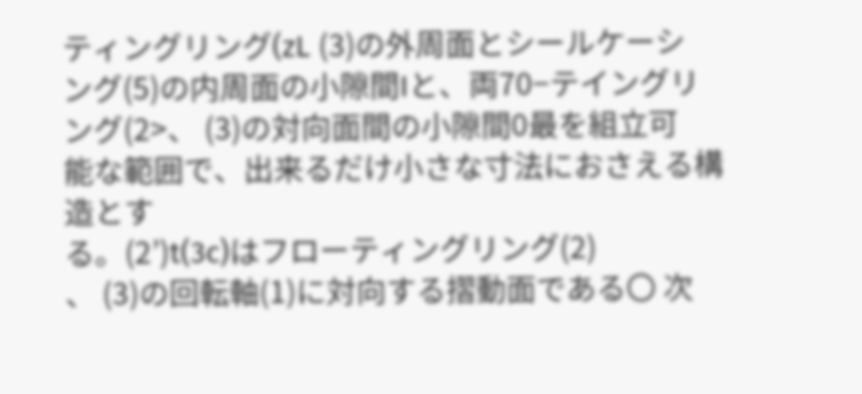ティングリング(zL (3)の外周面とシールケーシ
ング(5)の内周面の小隙間Iと、両70−テイングリ
ング(2>、 (3)の対向面間の小隙間0最を組立可
能な範囲で、出来るだけ小さな寸法におさえる構造とす
る。(2’)t(3c)はフローティングリング(2)
、 (3)の回転軸(1)に対向する摺動面である〇 次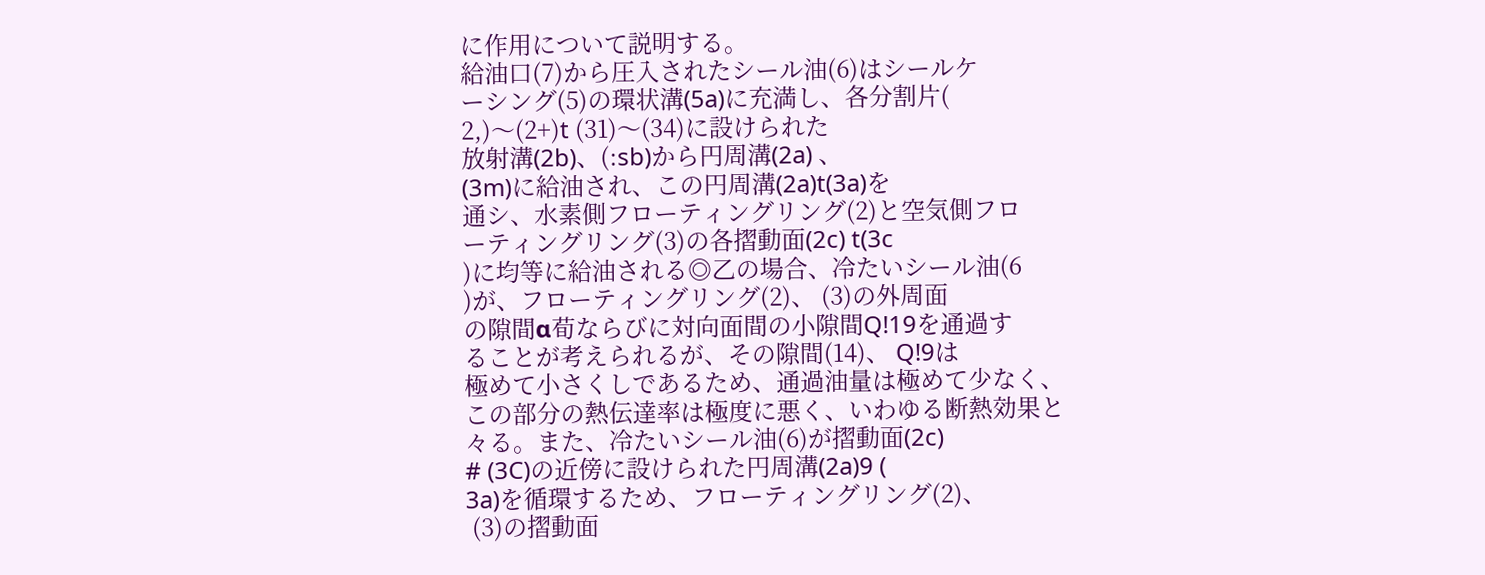に作用について説明する。
給油口(7)から圧入されたシール油(6)はシールケ
ーシング(5)の環状溝(5a)に充満し、各分割片(
2,)〜(2+)t (31)〜(34)に設けられた
放射溝(2b)、(:sb)から円周溝(2a) 、
(3m)に給油され、この円周溝(2a)t(3a)を
通シ、水素側フローティングリング(2)と空気側フロ
ーティングリング(3)の各摺動面(2c) t(3c
)に均等に給油される◎乙の場合、冷たいシール油(6
)が、フローティングリング(2)、 (3)の外周面
の隙間α荀ならびに対向面間の小隙間Q!19を通過す
ることが考えられるが、その隙間(14)、 Q!9は
極めて小さくしであるため、通過油量は極めて少なく、
この部分の熱伝達率は極度に悪く、いわゆる断熱効果と
々る。また、冷たいシール油(6)が摺動面(2c)
# (3C)の近傍に設けられた円周溝(2a)9 (
3a)を循環するため、フローティングリング(2)、
 (3)の摺動面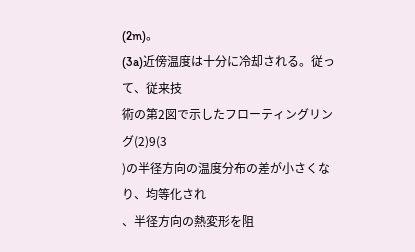(2m)。
(3a)近傍温度は十分に冷却される。従って、従来技
術の第2図で示したフローティングリング(2)9(3
)の半径方向の温度分布の差が小さくなり、均等化され
、半径方向の熱変形を阻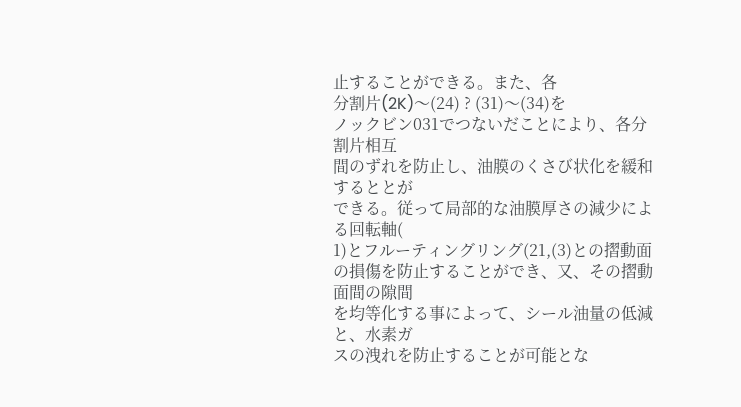止することができる。また、各
分割片(2K)〜(24) ? (31)〜(34)を
ノックビン031でつないだことにより、各分割片相互
間のずれを防止し、油膜のくさび状化を緩和するととが
できる。従って局部的な油膜厚さの減少による回転軸(
1)とフルーティングリング(21,(3)との摺動面
の損傷を防止することができ、又、その摺動面間の隙間
を均等化する事によって、シール油量の低減と、水素ガ
スの洩れを防止することが可能とな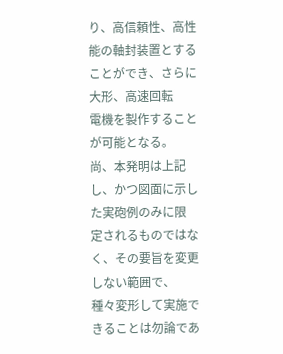り、高信頼性、高性
能の軸封装置とすることができ、さらに大形、高速回転
電機を製作することが可能となる。
尚、本発明は上記し、かつ図面に示した実砲例のみに限
定されるものではなく、その要旨を変更しない範囲で、
種々変形して実施できることは勿論であ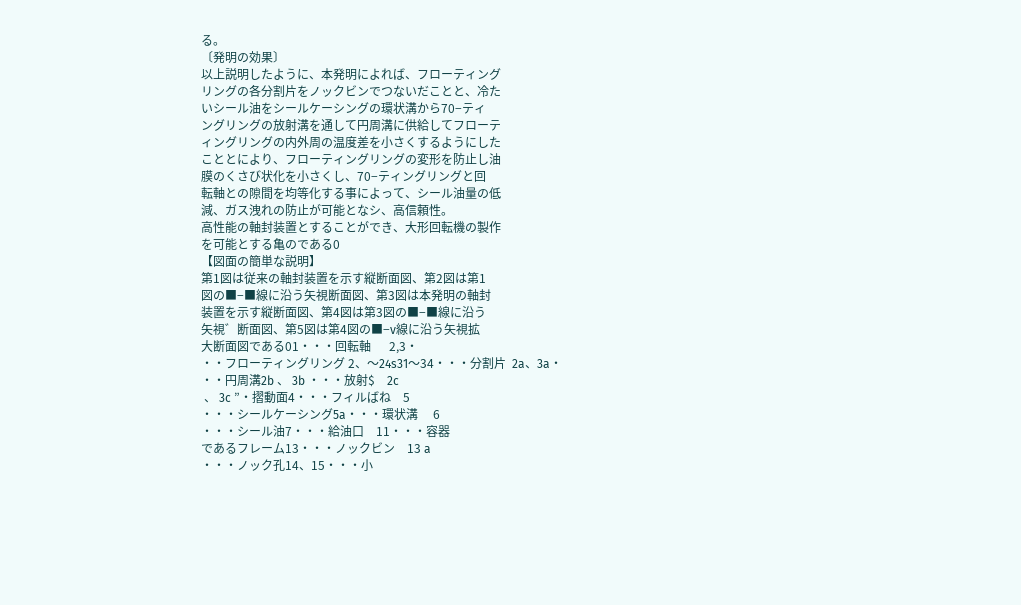る。
〔発明の効果〕
以上説明したように、本発明によれば、フローティング
リングの各分割片をノックビンでつないだことと、冷た
いシール油をシールケーシングの環状溝から70−ティ
ングリングの放射溝を通して円周溝に供給してフローテ
ィングリングの内外周の温度差を小さくするようにした
こととにより、フローティングリングの変形を防止し油
膜のくさび状化を小さくし、70−ティングリングと回
転軸との隙間を均等化する事によって、シール油量の低
減、ガス洩れの防止が可能となシ、高信頼性。
高性能の軸封装置とすることができ、大形回転機の製作
を可能とする亀のである0
【図面の簡単な説明】
第1図は従来の軸封装置を示す縦断面図、第2図は第1
図の■−■線に沿う矢視断面図、第3図は本発明の軸封
装置を示す縦断面図、第4図は第3図の■−■線に沿う
矢視゛断面図、第5図は第4図の■−v線に沿う矢視拡
大断面図である01・・・回転軸      2,3・
・・フローティングリング 2、〜24s31〜34・・・分割片  2a、3a・
・・円周溝2b 、 3b ・・・放射$    2c
 、 3c ”・摺動面4・・・フィルばね    5
・・・シールケーシング5a・・・環状溝     6
・・・シール油7・・・給油口    11・・・容器
であるフレーム13・・・ノックビン    13 a
・・・ノック孔14、15・・・小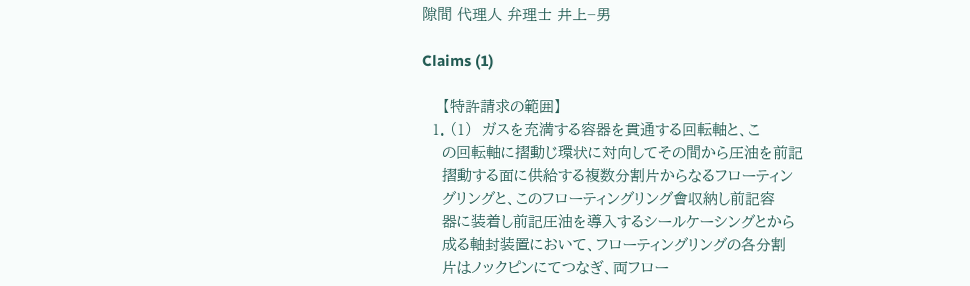隙間 代理人 弁理士 井上−男

Claims (1)

    【特許請求の範囲】
  1. (1)  ガスを充満する容器を貫通する回転軸と、こ
    の回転軸に摺動じ環状に対向してその間から圧油を前記
    摺動する面に供給する複数分割片からなるフローティン
    グリングと、このフローティングリング會収納し前記容
    器に装着し前記圧油を導入するシールケーシングとから
    成る軸封装置において、フローティングリングの各分割
    片はノックピンにてつなぎ、両フロー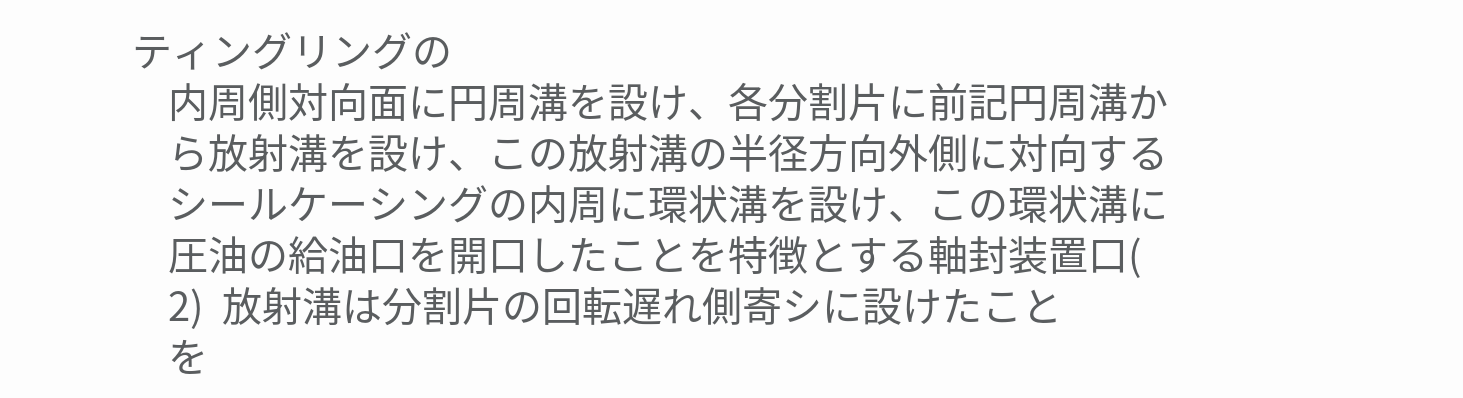ティングリングの
    内周側対向面に円周溝を設け、各分割片に前記円周溝か
    ら放射溝を設け、この放射溝の半径方向外側に対向する
    シールケーシングの内周に環状溝を設け、この環状溝に
    圧油の給油口を開口したことを特徴とする軸封装置口(
    2)  放射溝は分割片の回転遅れ側寄シに設けたこと
    を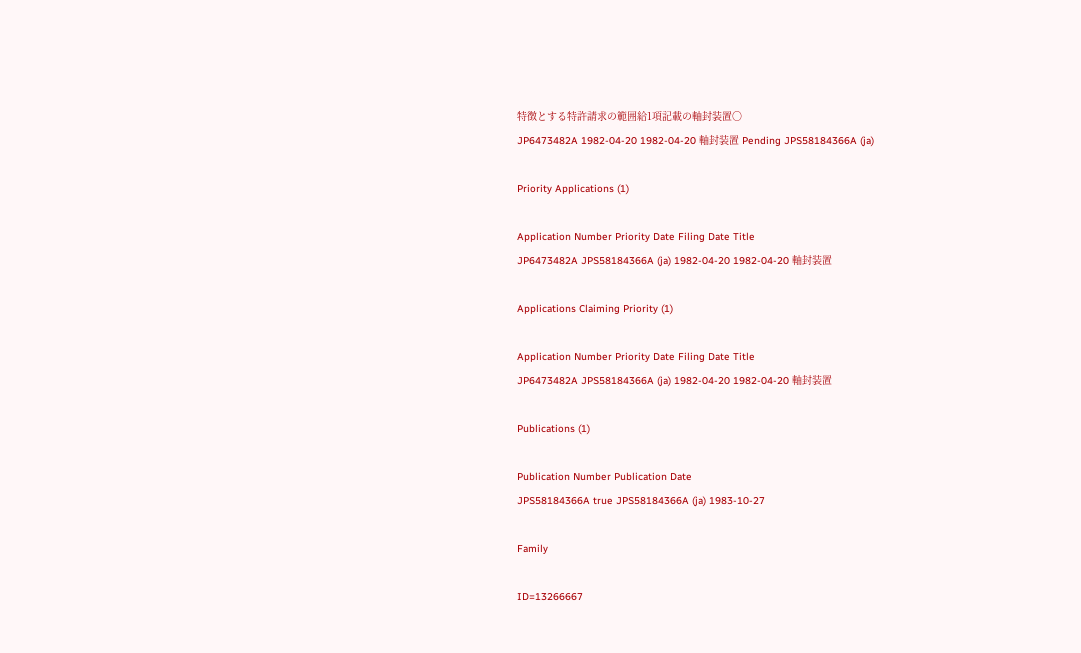特徴とする特許請求の範囲給1項記載の軸封装置〇
JP6473482A 1982-04-20 1982-04-20 軸封装置 Pending JPS58184366A (ja)

Priority Applications (1)

Application Number Priority Date Filing Date Title
JP6473482A JPS58184366A (ja) 1982-04-20 1982-04-20 軸封装置

Applications Claiming Priority (1)

Application Number Priority Date Filing Date Title
JP6473482A JPS58184366A (ja) 1982-04-20 1982-04-20 軸封装置

Publications (1)

Publication Number Publication Date
JPS58184366A true JPS58184366A (ja) 1983-10-27

Family

ID=13266667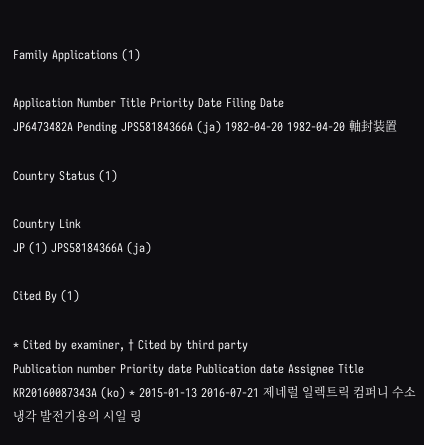Family Applications (1)

Application Number Title Priority Date Filing Date
JP6473482A Pending JPS58184366A (ja) 1982-04-20 1982-04-20 軸封装置

Country Status (1)

Country Link
JP (1) JPS58184366A (ja)

Cited By (1)

* Cited by examiner, † Cited by third party
Publication number Priority date Publication date Assignee Title
KR20160087343A (ko) * 2015-01-13 2016-07-21 제네럴 일렉트릭 컴퍼니 수소 냉각 발전기용의 시일 링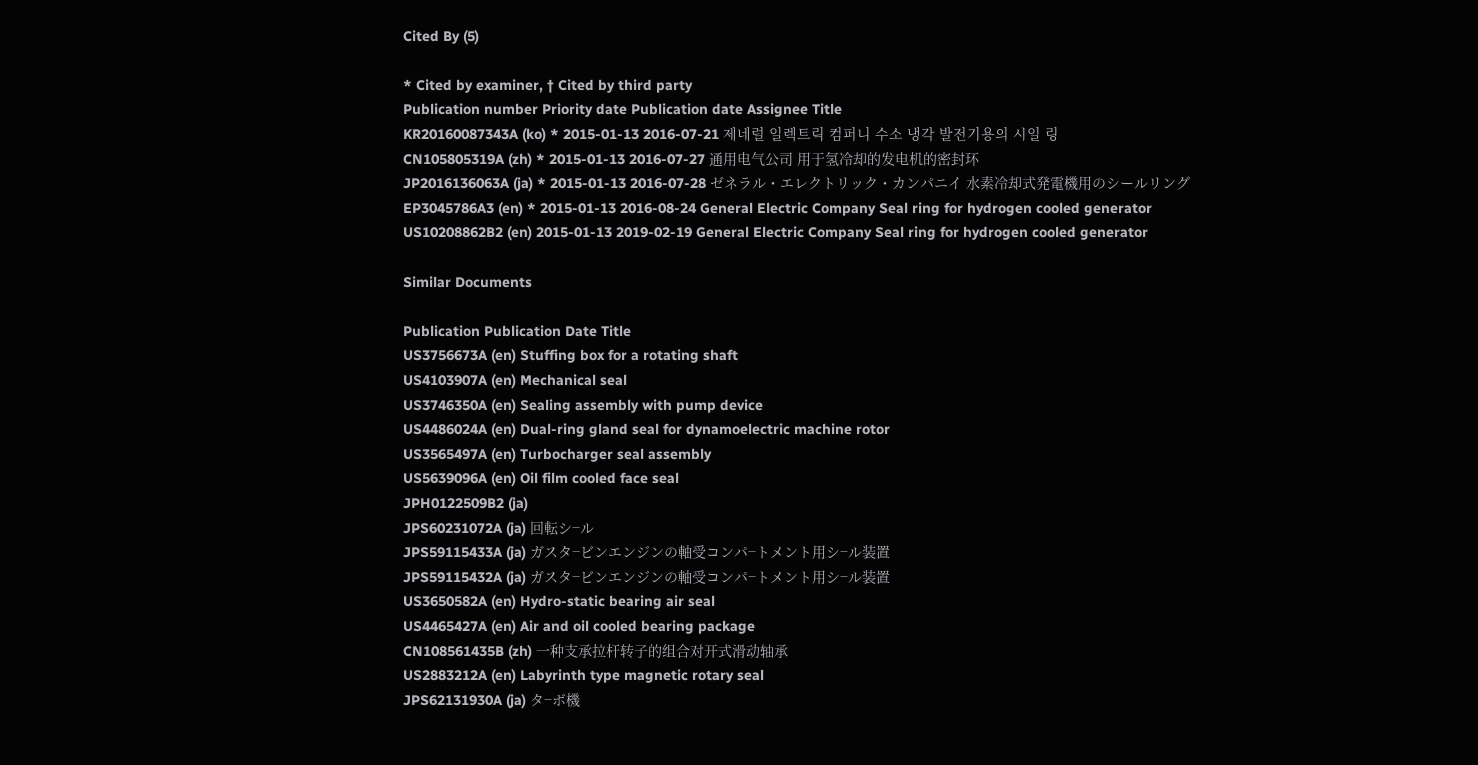Cited By (5)

* Cited by examiner, † Cited by third party
Publication number Priority date Publication date Assignee Title
KR20160087343A (ko) * 2015-01-13 2016-07-21 제네럴 일렉트릭 컴퍼니 수소 냉각 발전기용의 시일 링
CN105805319A (zh) * 2015-01-13 2016-07-27 通用电气公司 用于氢冷却的发电机的密封环
JP2016136063A (ja) * 2015-01-13 2016-07-28 ゼネラル・エレクトリック・カンパニイ 水素冷却式発電機用のシールリング
EP3045786A3 (en) * 2015-01-13 2016-08-24 General Electric Company Seal ring for hydrogen cooled generator
US10208862B2 (en) 2015-01-13 2019-02-19 General Electric Company Seal ring for hydrogen cooled generator

Similar Documents

Publication Publication Date Title
US3756673A (en) Stuffing box for a rotating shaft
US4103907A (en) Mechanical seal
US3746350A (en) Sealing assembly with pump device
US4486024A (en) Dual-ring gland seal for dynamoelectric machine rotor
US3565497A (en) Turbocharger seal assembly
US5639096A (en) Oil film cooled face seal
JPH0122509B2 (ja)
JPS60231072A (ja) 回転シ−ル
JPS59115433A (ja) ガスタ−ビンエンジンの軸受コンパ−トメント用シ−ル装置
JPS59115432A (ja) ガスタ−ビンエンジンの軸受コンパ−トメント用シ−ル装置
US3650582A (en) Hydro-static bearing air seal
US4465427A (en) Air and oil cooled bearing package
CN108561435B (zh) 一种支承拉杆转子的组合对开式滑动轴承
US2883212A (en) Labyrinth type magnetic rotary seal
JPS62131930A (ja) タ−ボ機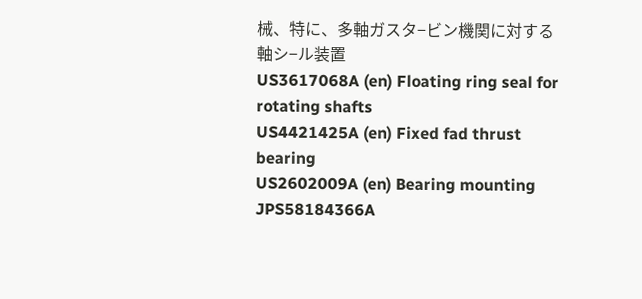械、特に、多軸ガスタ−ビン機関に対する軸シ−ル装置
US3617068A (en) Floating ring seal for rotating shafts
US4421425A (en) Fixed fad thrust bearing
US2602009A (en) Bearing mounting
JPS58184366A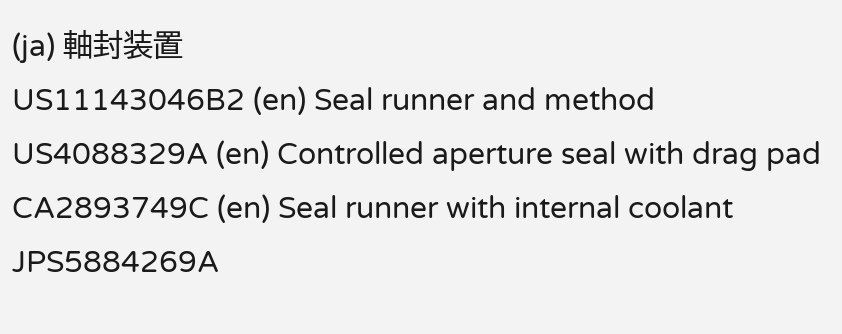(ja) 軸封装置
US11143046B2 (en) Seal runner and method
US4088329A (en) Controlled aperture seal with drag pad
CA2893749C (en) Seal runner with internal coolant
JPS5884269A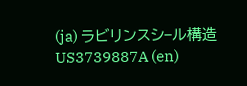(ja) ラビリンスシ−ル構造
US3739887A (en)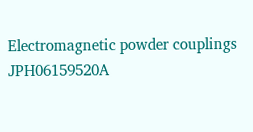Electromagnetic powder couplings
JPH06159520A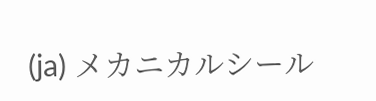(ja) メカニカルシール